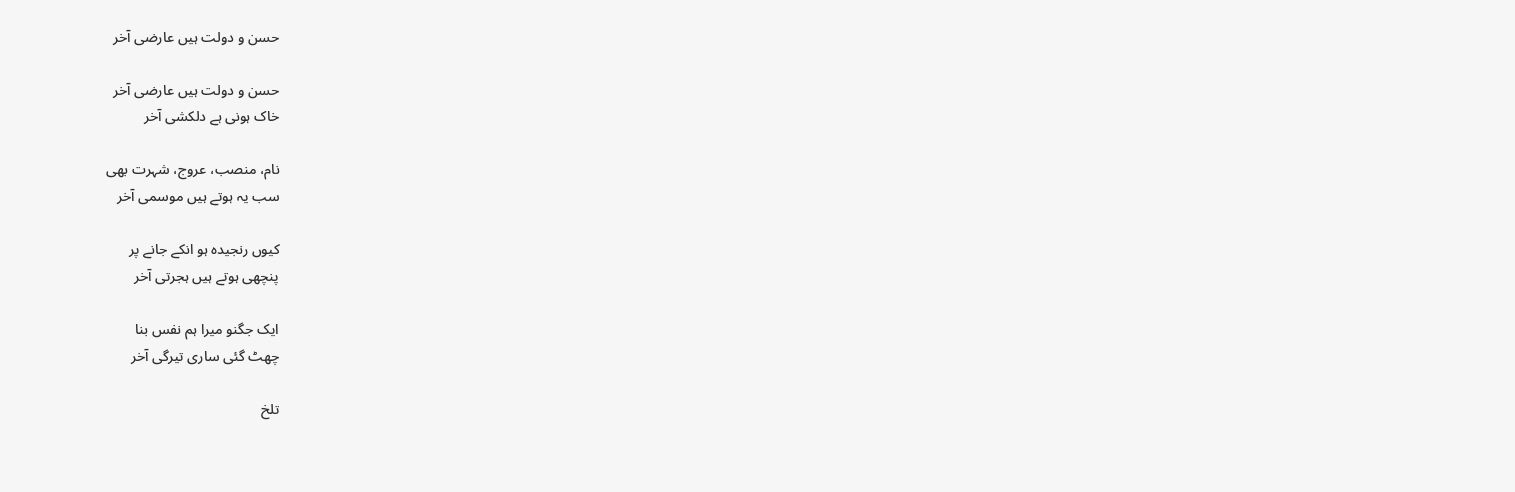حسن و دولت ہیں عارضی آخر

حسن و دولت ہیں عارضی آخر
خاک ہونی ہے دلکشی آخر

نام، منصب، عروج، شہرت بھی
سب یہ ہوتے ہیں موسمی آخر

کیوں رنجیدہ ہو انکے جانے پر
پنچھی ہوتے ہیں ہجرتی آخر

ایک جگنو میرا ہم نفس بنا
چھٹ گئی ساری تیرگی آخر

تلخ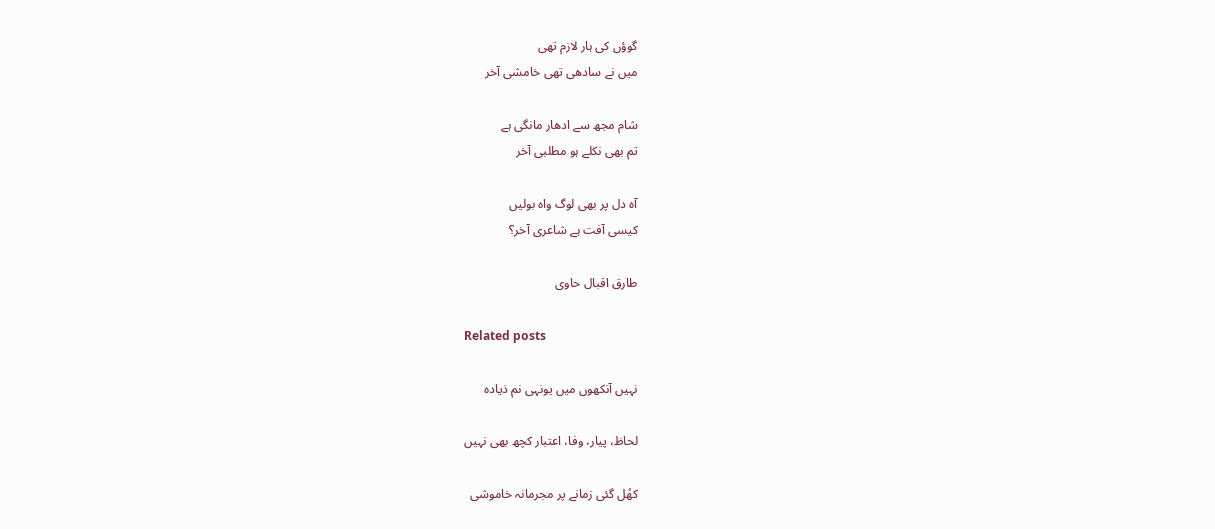گوؤں کی ہار لازم تھی
میں نے سادھی تھی خامشی آخر

شام مجھ سے ادھار مانگی ہے
تم بھی نکلے ہو مطلبی آخر

آہ دل پر بھی لوگ واہ بولیں
کیسی آفت ہے شاعری آخر؟

طارق اقبال حاوی

Related posts

نہیں آنکھوں میں یونہی نم ذیادہ

لحاظ، پیار، وفا، اعتبار کچھ بھی نہیں

کھُل گئی زمانے پر مجرمانہ خاموشی